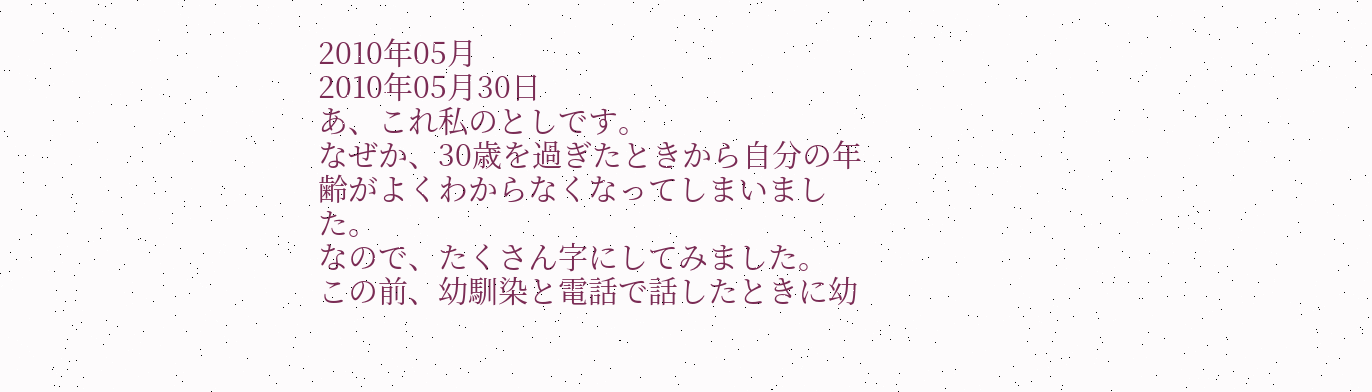2010年05月
2010年05月30日
あ、これ私のとしです。
なぜか、30歳を過ぎたときから自分の年齢がよくわからなくなってしまいました。
なので、たくさん字にしてみました。
この前、幼馴染と電話で話したときに幼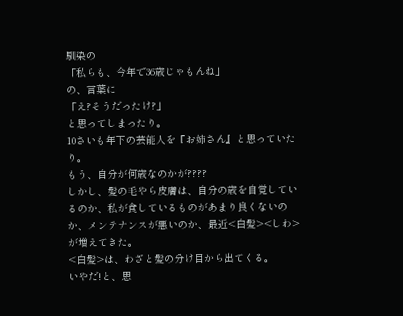馴染の
「私らも、今年で36歳じゃもんね」
の、言葉に
「え?そうだったけ?」
と思ってしまったり。
10さいも年下の芸能人を『お姉さん』と思っていたり。
もう、自分が何歳なのかが????
しかし、髪の毛やら皮膚は、自分の歳を自覚しているのか、私が食しているものがあまり良くないのか、メンテナンスが悪いのか、最近<白髪><しわ>が増えてきた。
<白髪>は、わざと髪の分け目から出てくる。
いやだ!と、思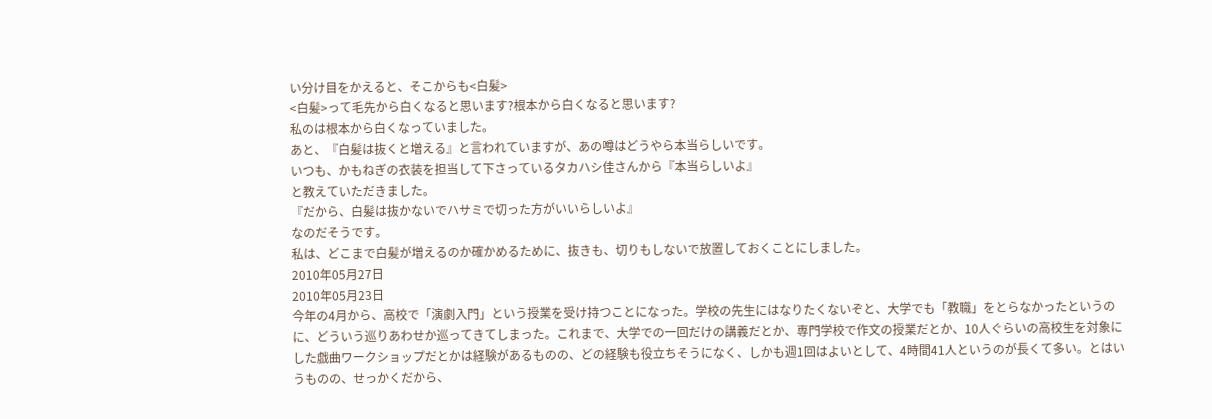い分け目をかえると、そこからも<白髪>
<白髪>って毛先から白くなると思います?根本から白くなると思います?
私のは根本から白くなっていました。
あと、『白髪は抜くと増える』と言われていますが、あの噂はどうやら本当らしいです。
いつも、かもねぎの衣装を担当して下さっているタカハシ佳さんから『本当らしいよ』
と教えていただきました。
『だから、白髪は抜かないでハサミで切った方がいいらしいよ』
なのだそうです。
私は、どこまで白髪が増えるのか確かめるために、抜きも、切りもしないで放置しておくことにしました。
2010年05月27日
2010年05月23日
今年の4月から、高校で「演劇入門」という授業を受け持つことになった。学校の先生にはなりたくないぞと、大学でも「教職」をとらなかったというのに、どういう巡りあわせか巡ってきてしまった。これまで、大学での一回だけの講義だとか、専門学校で作文の授業だとか、10人ぐらいの高校生を対象にした戯曲ワークショップだとかは経験があるものの、どの経験も役立ちそうになく、しかも週1回はよいとして、4時間41人というのが長くて多い。とはいうものの、せっかくだから、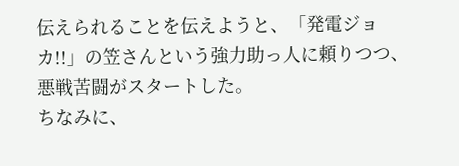伝えられることを伝えようと、「発電ジョカ!!」の笠さんという強力助っ人に頼りつつ、悪戦苦闘がスタートした。
ちなみに、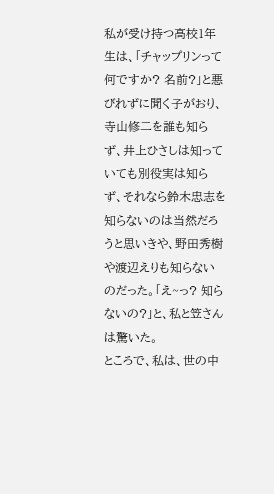私が受け持つ高校1年生は、「チャップリンって何ですか? 名前?」と悪びれずに聞く子がおり、寺山修二を誰も知らず、井上ひさしは知っていても別役実は知らず、それなら鈴木忠志を知らないのは当然だろうと思いきや、野田秀樹や渡辺えりも知らないのだった。「え~っ? 知らないの?」と、私と笠さんは驚いた。
ところで、私は、世の中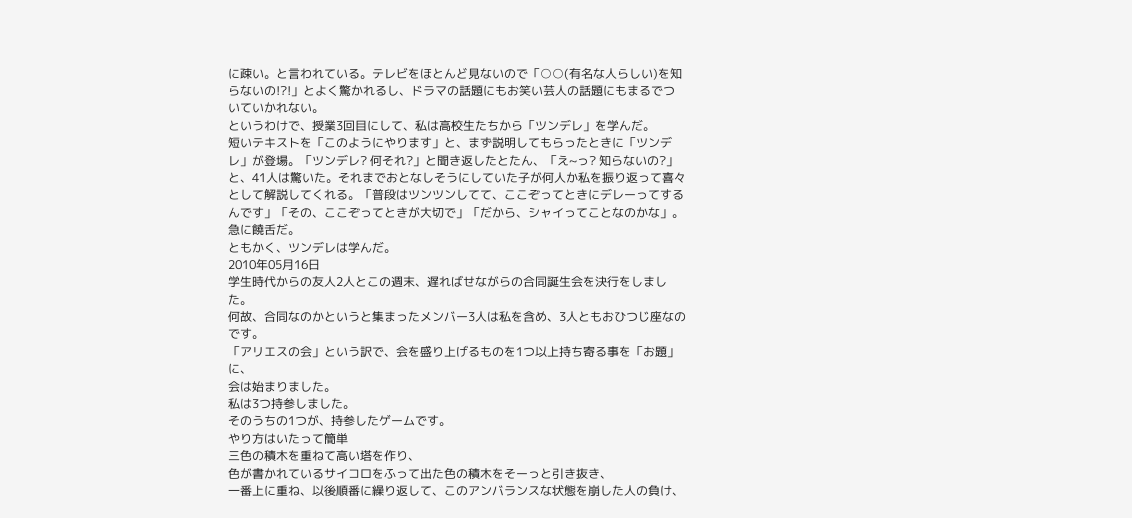に疎い。と言われている。テレビをほとんど見ないので「○○(有名な人らしい)を知らないの!?!」とよく驚かれるし、ドラマの話題にもお笑い芸人の話題にもまるでついていかれない。
というわけで、授業3回目にして、私は高校生たちから「ツンデレ」を学んだ。
短いテキストを「このようにやります」と、まず説明してもらったときに「ツンデレ」が登場。「ツンデレ? 何それ?」と聞き返したとたん、「え~っ? 知らないの?」と、41人は驚いた。それまでおとなしそうにしていた子が何人か私を振り返って喜々として解説してくれる。「普段はツンツンしてて、ここぞってときにデレーってするんです」「その、ここぞってときが大切で」「だから、シャイってことなのかな」。急に饒舌だ。
ともかく、ツンデレは学んだ。
2010年05月16日
学生時代からの友人2人とこの週末、遅ればせながらの合同誕生会を決行をしました。
何故、合同なのかというと集まったメンバー3人は私を含め、3人ともおひつじ座なのです。
「アリエスの会」という訳で、会を盛り上げるものを1つ以上持ち寄る事を「お題」に、
会は始まりました。
私は3つ持参しました。
そのうちの1つが、持参したゲームです。
やり方はいたって簡単
三色の積木を重ねて高い塔を作り、
色が書かれているサイコロをふって出た色の積木をそーっと引き抜き、
一番上に重ね、以後順番に繰り返して、このアンバランスな状態を崩した人の負け、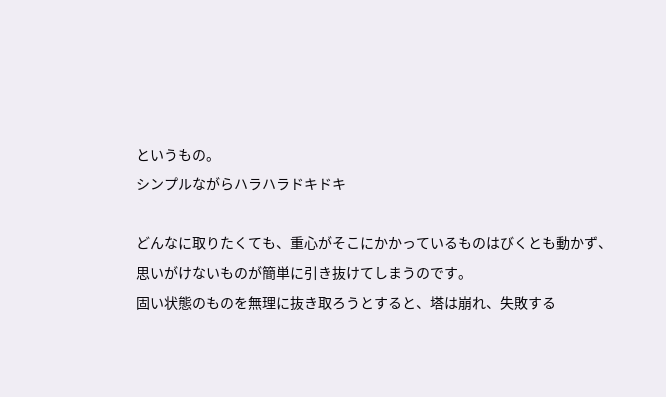というもの。
シンプルながらハラハラドキドキ

どんなに取りたくても、重心がそこにかかっているものはびくとも動かず、
思いがけないものが簡単に引き抜けてしまうのです。
固い状態のものを無理に抜き取ろうとすると、塔は崩れ、失敗する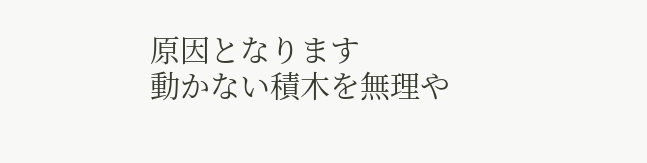原因となります
動かない積木を無理や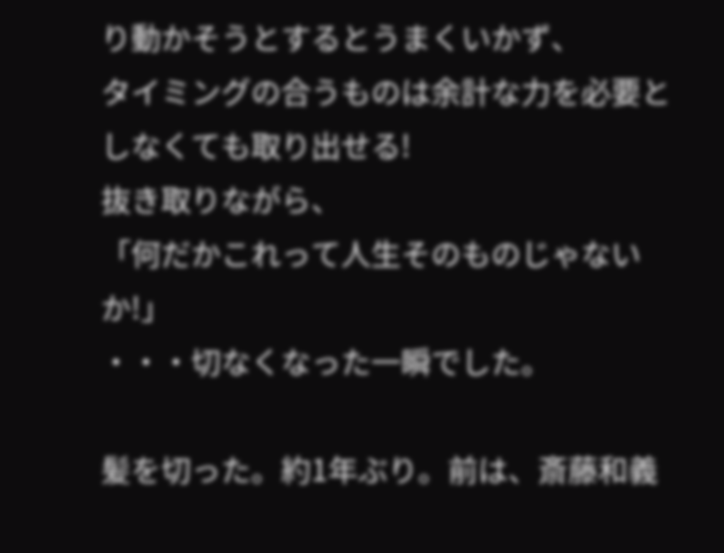り動かそうとするとうまくいかず、
タイミングの合うものは余計な力を必要としなくても取り出せる!
抜き取りながら、
「何だかこれって人生そのものじゃないか!」
・・・切なくなった一瞬でした。

髪を切った。約1年ぶり。前は、斎藤和義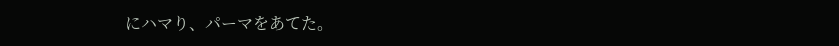にハマり、パーマをあてた。